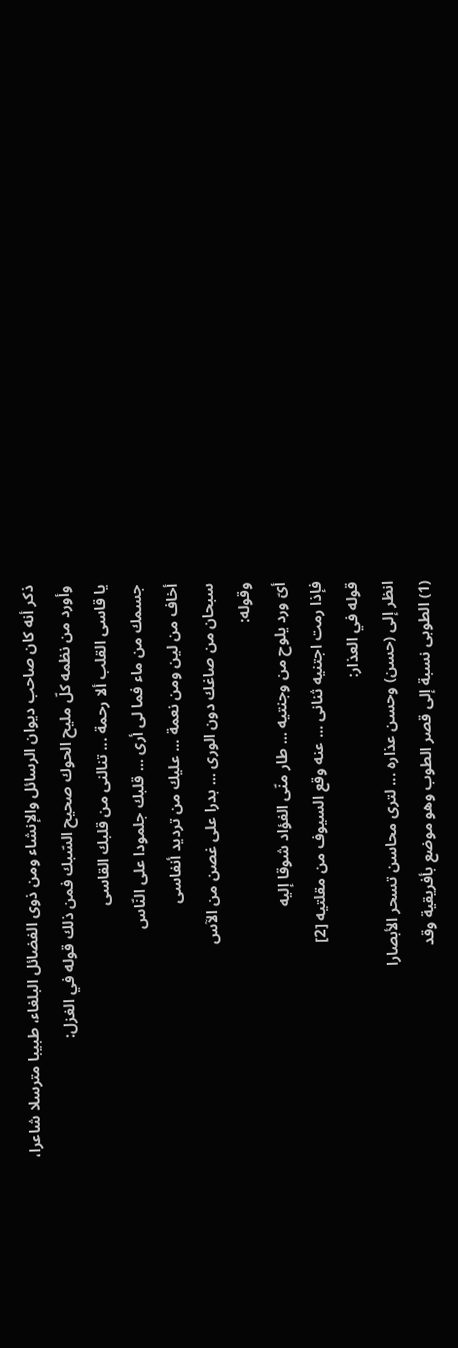ذكر أنه كان صاحب ديوان الرسائل والإنشاء ومن ذوى الفضائل البلغاء، طبيبا مترسلا شاعرا، وأورد من نظمه كلّ مليح الحوك صحيح السّبك فمن ذلك قوله في الغزل:
يا قاسى القلب ألا رحمة ... تنالنى من قلبك القاسى
جسمك من ماء فما لى أرى ... قلبك جلمودا على النّاس
أخاف من لين ومن نعمة ... عليك من ترديد أنفاسى
سبحان من صاغك دون الورى ... بدرا على غصن من الآس
وقوله:
أىّ ورد يلوح من وجنتيه ... طار منّى الفؤاد شوقا إليه
فإذا رمت اجتنيه ثنانى ... عنه وقع السيوف من مقلتيه [2]
قوله في العذار:
انظر إلى (حسن) وحسن عذاره ... لترى محاسن تسحر الأبصارا
(1) الطوبى نسبة إلى قصر الطوب وهو موضع بأفريقية وقد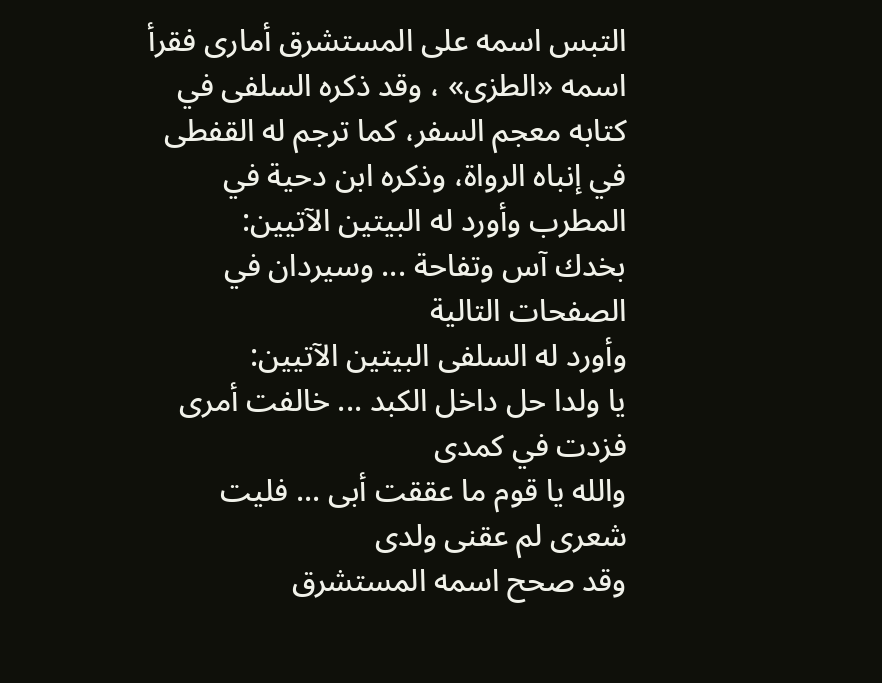التبس اسمه على المستشرق أمارى فقرأ اسمه «الطزى» ، وقد ذكره السلفى في كتابه معجم السفر، كما ترجم له القفطى في إنباه الرواة، وذكره ابن دحية في المطرب وأورد له البيتين الآتيين:
بخدك آس وتفاحة ... وسيردان في الصفحات التالية
وأورد له السلفى البيتين الآتيين:
يا ولدا حل داخل الكبد ... خالفت أمرى فزدت في كمدى
والله يا قوم ما عققت أبى ... فليت شعرى لم عقنى ولدى
وقد صحح اسمه المستشرق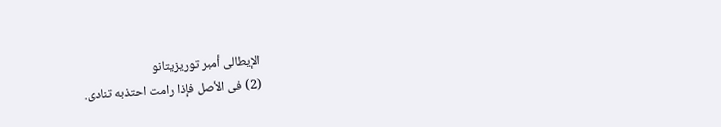الإيطالى أمبر توريزيتانو
(2) فى الأصل فإذا رامت احتذبه تنادى.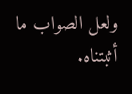ولعل الصواب ما أثبتناه.